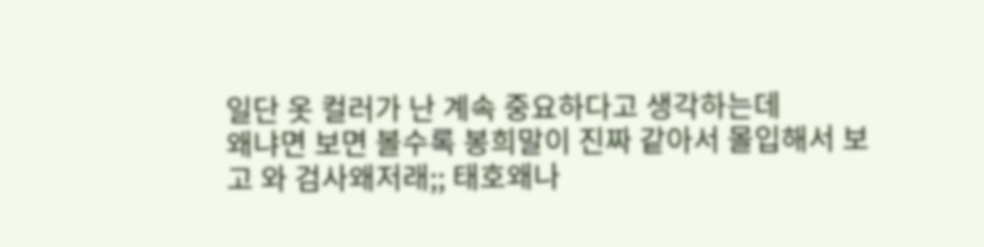일단 옷 컬러가 난 계속 중요하다고 생각하는데
왜냐면 보면 볼수록 봉희말이 진짜 같아서 몰입해서 보고 와 검사왜저래;; 태호왜나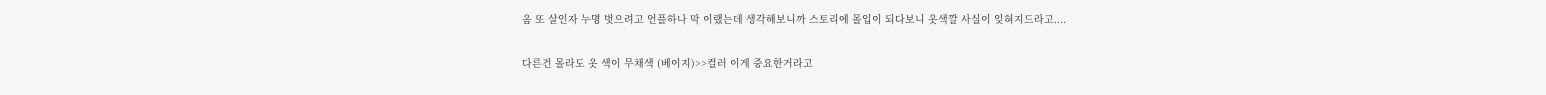옴 또 살인자 누명 벗으려고 언플하나 막 이랬는데 생각해보니까 스토리에 몰입이 되다보니 옷색깔 사실이 잊혀지드라고....

다른건 몰라도 옷 색이 무채색 (베이지)>>컬러 이게 중요한거라고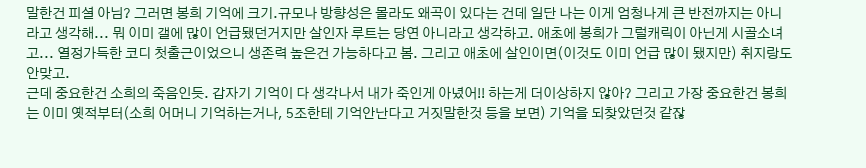말한건 피셜 아님? 그러면 봉희 기억에 크기.규모나 방향성은 몰라도 왜곡이 있다는 건데 일단 나는 이게 엄청나게 큰 반전까지는 아니라고 생각해... 뭐 이미 갤에 많이 언급됐던거지만 살인자 루트는 당연 아니라고 생각하고. 애초에 봉희가 그럴캐릭이 아닌게 시골소녀고... 열정가득한 코디 첫출근이었으니 생존력 높은건 가능하다고 봄. 그리고 애초에 살인이면(이것도 이미 언급 많이 됐지만) 취지랑도 안맞고.
근데 중요한건 소희의 죽음인듯. 갑자기 기억이 다 생각나서 내가 죽인게 아녔어!! 하는게 더이상하지 않아? 그리고 가장 중요한건 봉희는 이미 옛적부터(소희 어머니 기억하는거나, 5조한테 기억안난다고 거짓말한것 등을 보면) 기억을 되찾았던것 같잖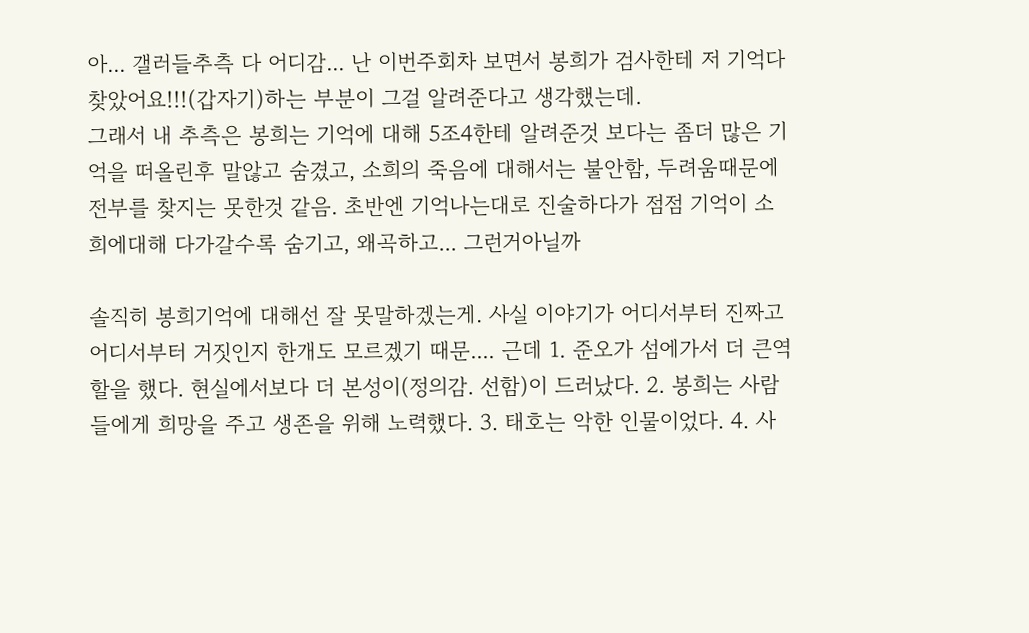아... 갤러들추측 다 어디감... 난 이번주회차 보면서 봉희가 검사한테 저 기억다찾았어요!!!(갑자기)하는 부분이 그걸 알려준다고 생각했는데.
그래서 내 추측은 봉희는 기억에 대해 5조4한테 알려준것 보다는 좀더 많은 기억을 떠올린후 말않고 숨겼고, 소희의 죽음에 대해서는 불안함, 두려움때문에 전부를 찾지는 못한것 같음. 초반엔 기억나는대로 진술하다가 점점 기억이 소희에대해 다가갈수록 숨기고, 왜곡하고... 그런거아닐까

솔직히 봉희기억에 대해선 잘 못말하겠는게. 사실 이야기가 어디서부터 진짜고 어디서부터 거짓인지 한개도 모르겠기 때문.... 근데 1. 준오가 섬에가서 더 큰역할을 했다. 현실에서보다 더 본성이(정의감. 선함)이 드러났다. 2. 봉희는 사람들에게 희망을 주고 생존을 위해 노력했다. 3. 태호는 악한 인물이었다. 4. 사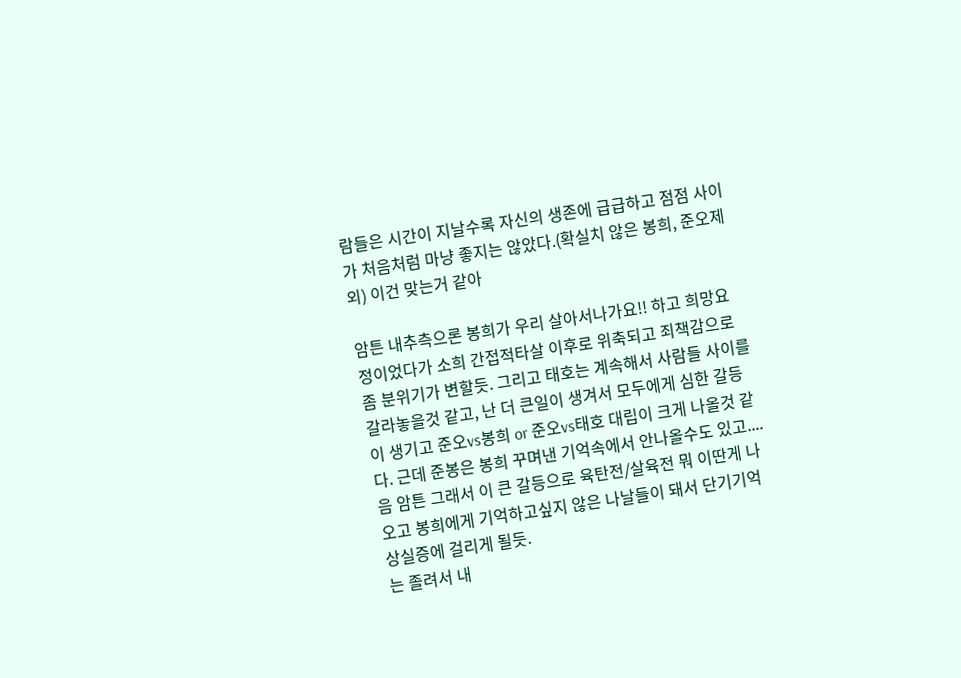람들은 시간이 지날수록 자신의 생존에 급급하고 점점 사이가 처음처럼 마냥 좋지는 않았다.(확실치 않은 봉희, 준오제외) 이건 맞는거 같아

암튼 내추측으론 봉희가 우리 살아서나가요!! 하고 희망요정이었다가 소희 간접적타살 이후로 위축되고 죄책감으로 좀 분위기가 변할듯. 그리고 태호는 계속해서 사람들 사이를 갈라놓을것 같고, 난 더 큰일이 생겨서 모두에게 심한 갈등이 생기고 준오vs봉희 or 준오vs태호 대립이 크게 나올것 같다. 근데 준봉은 봉희 꾸며낸 기억속에서 안나올수도 있고.... 음 암튼 그래서 이 큰 갈등으로 육탄전/살육전 뭐 이딴게 나오고 봉희에게 기억하고싶지 않은 나날들이 돼서 단기기억상실증에 걸리게 될듯.
는 졸려서 내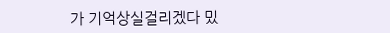가 기억상실걸리겠다 밌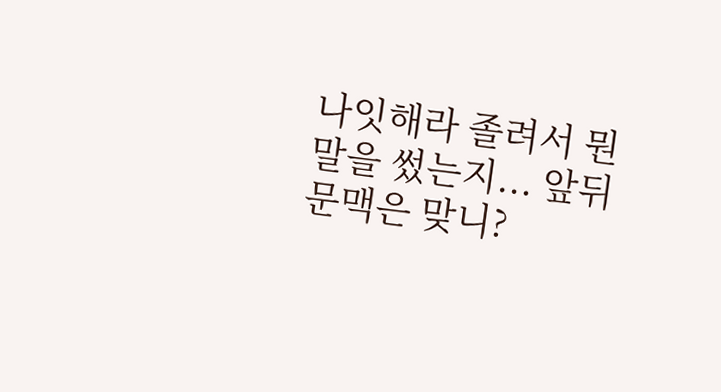나잇해라 졸려서 뭔말을 썼는지... 앞뒤문맥은 맞니?